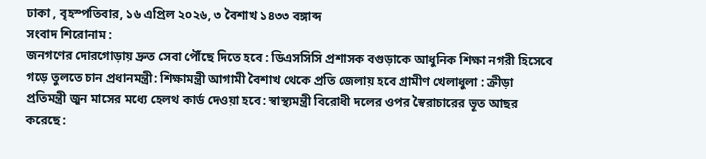ঢাকা , বৃহস্পতিবার, ১৬ এপ্রিল ২০২৬, ৩ বৈশাখ ১৪৩৩ বঙ্গাব্দ
সংবাদ শিরোনাম :
জনগণের দোরগোড়ায় দ্রুত সেবা পৌঁছে দিতে হবে : ডিএসসিসি প্রশাসক বগুড়াকে আধুনিক শিক্ষা নগরী হিসেবে গড়ে তুলতে চান প্রধানমন্ত্রী: শিক্ষামন্ত্রী আগামী বৈশাখ থেকে প্রতি জেলায় হবে গ্রামীণ খেলাধুলা : ক্রীড়া প্রতিমন্ত্রী জুন মাসের মধ্যে হেলথ কার্ড দেওয়া হবে: স্বাস্থ্যমন্ত্রী বিরোধী দলের ওপর স্বৈরাচারের ভূত আছর করেছে :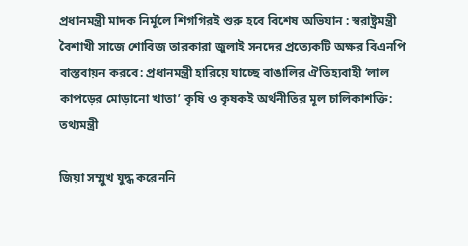প্রধানমন্ত্রী মাদক নির্মূলে শিগগিরই শুরু হবে বিশেষ অভিযান : স্বরাষ্ট্রমন্ত্রী বৈশাখী সাজে শোবিজ তারকারা জুলাই সনদের প্রত্যেকটি অক্ষর বিএনপি বাস্তবায়ন করবে: প্রধানমন্ত্রী হারিয়ে যাচ্ছে বাঙালির ঐতিহ্যবাহী ‘লাল কাপড়ের মোড়ানো খাতা’ কৃষি ও কৃষকই অর্থনীতির মূল চালিকাশক্তি: তথ্যমন্ত্রী

জিয়া সম্মুখ যুদ্ধ করেননি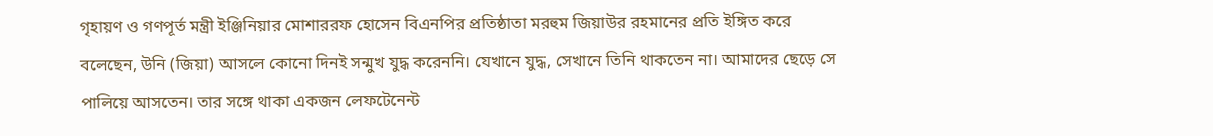গৃহায়ণ ও গণপূর্ত মন্ত্রী ইঞ্জিনিয়ার মোশাররফ হোসেন বিএনপির প্রতিষ্ঠাতা মরহুম জিয়াউর রহমানের প্রতি ইঙ্গিত করে বলেছেন, উনি (জিয়া) আসলে কোনো দিনই সন্মুখ যুদ্ধ করেননি। যেখানে যুদ্ধ, সেখানে তিনি থাকতেন না। আমাদের ছেড়ে সে পালিয়ে আসতেন। তার সঙ্গে থাকা একজন লেফটেনেন্ট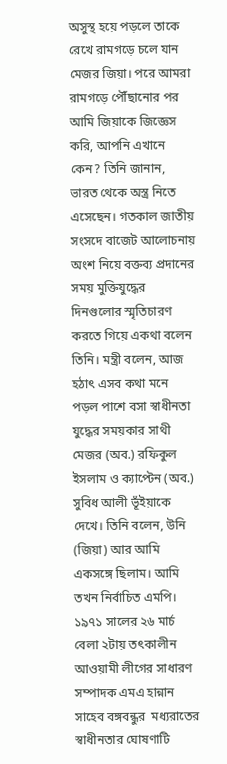অসুস্থ হয়ে পড়লে তাকে রেখে রামগড়ে চলে যান মেজর জিয়া। পরে আমরা রামগড়ে পৌঁছানোর পর আমি জিয়াকে জিজ্ঞেস করি, আপনি এখানে কেন? তিনি জানান, ভারত থেকে অস্ত্র নিতে এসেছেন। গতকাল জাতীয় সংসদে বাজেট আলোচনায় অংশ নিয়ে বক্তব্য প্রদানের সময় মুক্তিযুদ্ধের দিনগুলোর স্মৃতিচারণ করতে গিয়ে একথা বলেন তিনি। মন্ত্রী বলেন, আজ হঠাৎ এসব কথা মনে পড়ল পাশে বসা স্বাধীনতা যুদ্ধের সময়কার সাথী মেজর (অব.) রফিকুল ইসলাম ও ক্যাপ্টেন (অব.) সুবিধ আলী ভূঁইয়াকে দেখে। তিনি বলেন, উনি (জিয়া) আর আমি একসঙ্গে ছিলাম। আমি তখন নির্বাচিত এমপি। ১৯৭১ সালের ২৬ মার্চ বেলা ২টায় তৎকালীন আওয়ামী লীগের সাধারণ সম্পাদক এমএ হান্নান সাহেব বঙ্গবন্ধুর  মধ্যরাতের স্বাধীনতার ঘোষণাটি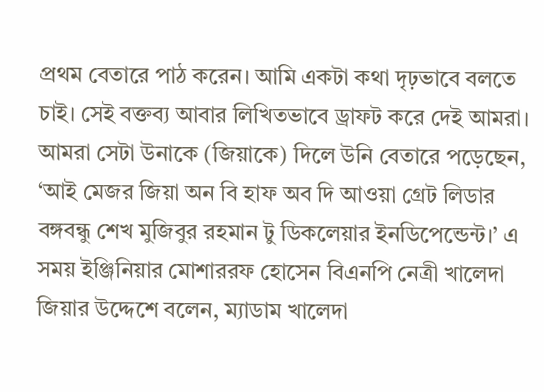প্রথম বেতারে পাঠ করেন। আমি একটা কথা দৃঢ়ভাবে বলতে চাই। সেই বক্তব্য আবার লিখিতভাবে ড্রাফট করে দেই আমরা। আমরা সেটা উনাকে (জিয়াকে) দিলে উনি বেতারে পড়েছেন, ‘আই মেজর জিয়া অন বি হাফ অব দি আওয়া গ্রেট লিডার বঙ্গবন্ধু শেখ মুজিবুর রহমান টু ডিকলেয়ার ইনডিপেন্ডেন্ট।’ এ সময় ইঞ্জিনিয়ার মোশাররফ হোসেন বিএনপি নেত্রী খালেদা জিয়ার উদ্দেশে বলেন, ম্যাডাম খালেদা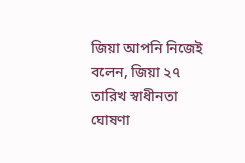জিয়া আপনি নিজেই বলেন, জিয়া ২৭ তারিখ স্বাধীনতা ঘোষণা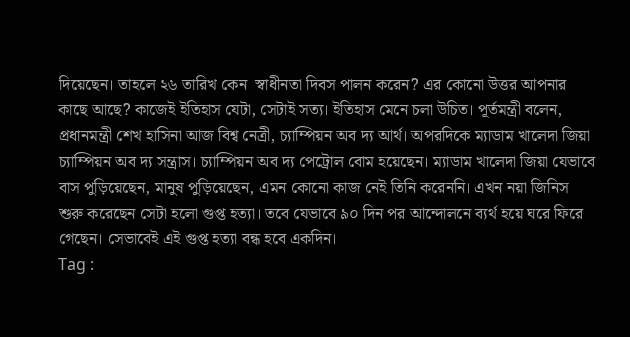দিয়েছেন। তাহলে ২৬ তারিখ কেন  স্বাধীনতা দিবস পালন করেন? এর কোনো উত্তর আপনার কাছে আছে? কাজেই ইতিহাস যেটা, সেটাই সত্য। ইতিহাস মেনে চলা উচিত। পূর্তমন্ত্রী বলেন, প্রধানমন্ত্রী শেখ হাসিনা আজ বিশ্ব নেত্রী, চ্যাম্পিয়ন অব দ্য আর্থ। অপরদিকে ম্যাডাম খালেদা জিয়া চ্যাম্পিয়ন অব দ্য সন্ত্রাস। চ্যাম্পিয়ন অব দ্য পেট্রোল বোম হয়েছেন। ম্যাডাম খালেদা জিয়া যেভাবে বাস পুড়িয়েছেন, মানুষ পুড়িয়েছেন, এমন কোনো কাজ নেই তিনি করেননি। এখন নয়া জিনিস শুরু করেছেন সেটা হলো গুপ্ত হত্যা। তবে যেভাবে ৯০ দিন পর আন্দোলনে ব্যর্থ হয়ে ঘরে ফিরে গেছেন। সেভাবেই এই গুপ্ত হত্যা বন্ধ হবে একদিন।
Tag :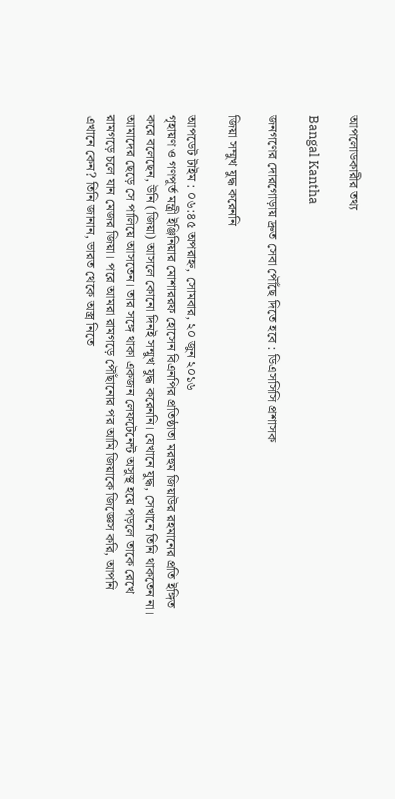আপলোডকারীর তথ্য

Bangal Kantha

জনগণের দোরগোড়ায় দ্রুত সেবা পৌঁছে দিতে হবে : ডিএসসিসি প্রশাসক

জিয়া সম্মুখ যুদ্ধ করেননি

আপডেট টাইম : ০৬:৪৫ অপরাহ্ন, সোমবার, ২০ জুন ২০১৬
গৃহায়ণ ও গণপূর্ত মন্ত্রী ইঞ্জিনিয়ার মোশাররফ হোসেন বিএনপির প্রতিষ্ঠাতা মরহুম জিয়াউর রহমানের প্রতি ইঙ্গিত করে বলেছেন, উনি (জিয়া) আসলে কোনো দিনই সন্মুখ যুদ্ধ করেননি। যেখানে যুদ্ধ, সেখানে তিনি থাকতেন না। আমাদের ছেড়ে সে পালিয়ে আসতেন। তার সঙ্গে থাকা একজন লেফটেনেন্ট অসুস্থ হয়ে পড়লে তাকে রেখে রামগড়ে চলে যান মেজর জিয়া। পরে আমরা রামগড়ে পৌঁছানোর পর আমি জিয়াকে জিজ্ঞেস করি, আপনি এখানে কেন? তিনি জানান, ভারত থেকে অস্ত্র নিতে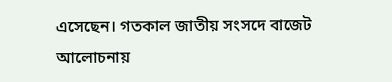এসেছেন। গতকাল জাতীয় সংসদে বাজেট আলোচনায়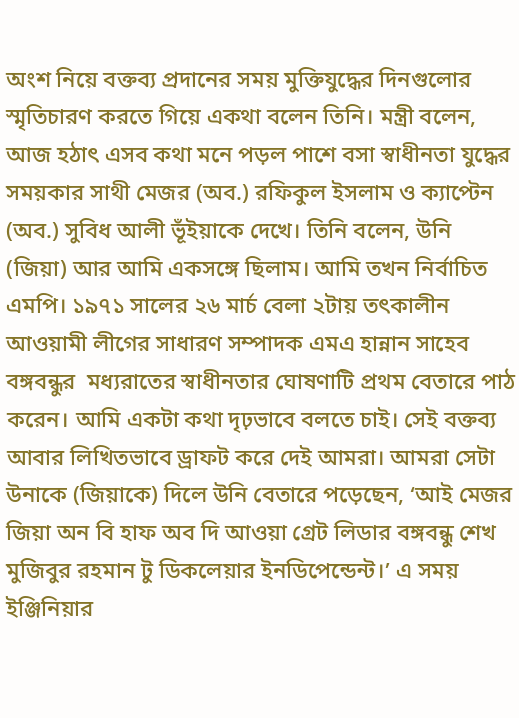অংশ নিয়ে বক্তব্য প্রদানের সময় মুক্তিযুদ্ধের দিনগুলোর স্মৃতিচারণ করতে গিয়ে একথা বলেন তিনি। মন্ত্রী বলেন, আজ হঠাৎ এসব কথা মনে পড়ল পাশে বসা স্বাধীনতা যুদ্ধের সময়কার সাথী মেজর (অব.) রফিকুল ইসলাম ও ক্যাপ্টেন (অব.) সুবিধ আলী ভূঁইয়াকে দেখে। তিনি বলেন, উনি (জিয়া) আর আমি একসঙ্গে ছিলাম। আমি তখন নির্বাচিত এমপি। ১৯৭১ সালের ২৬ মার্চ বেলা ২টায় তৎকালীন আওয়ামী লীগের সাধারণ সম্পাদক এমএ হান্নান সাহেব বঙ্গবন্ধুর  মধ্যরাতের স্বাধীনতার ঘোষণাটি প্রথম বেতারে পাঠ করেন। আমি একটা কথা দৃঢ়ভাবে বলতে চাই। সেই বক্তব্য আবার লিখিতভাবে ড্রাফট করে দেই আমরা। আমরা সেটা উনাকে (জিয়াকে) দিলে উনি বেতারে পড়েছেন, ‘আই মেজর জিয়া অন বি হাফ অব দি আওয়া গ্রেট লিডার বঙ্গবন্ধু শেখ মুজিবুর রহমান টু ডিকলেয়ার ইনডিপেন্ডেন্ট।’ এ সময় ইঞ্জিনিয়ার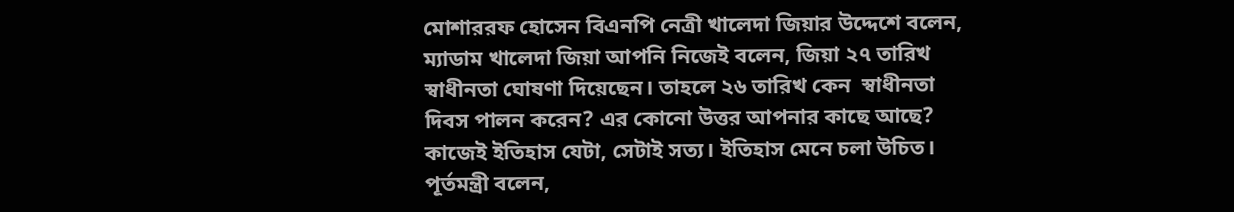মোশাররফ হোসেন বিএনপি নেত্রী খালেদা জিয়ার উদ্দেশে বলেন, ম্যাডাম খালেদা জিয়া আপনি নিজেই বলেন, জিয়া ২৭ তারিখ স্বাধীনতা ঘোষণা দিয়েছেন। তাহলে ২৬ তারিখ কেন  স্বাধীনতা দিবস পালন করেন? এর কোনো উত্তর আপনার কাছে আছে? কাজেই ইতিহাস যেটা, সেটাই সত্য। ইতিহাস মেনে চলা উচিত। পূর্তমন্ত্রী বলেন,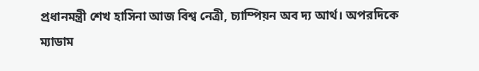প্রধানমন্ত্রী শেখ হাসিনা আজ বিশ্ব নেত্রী, চ্যাম্পিয়ন অব দ্য আর্থ। অপরদিকে ম্যাডাম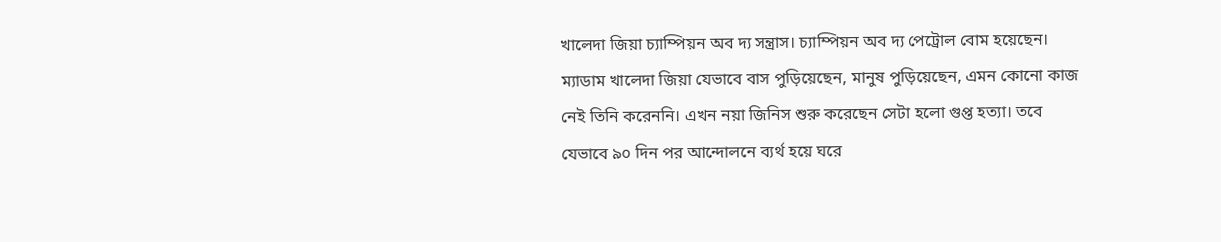খালেদা জিয়া চ্যাম্পিয়ন অব দ্য সন্ত্রাস। চ্যাম্পিয়ন অব দ্য পেট্রোল বোম হয়েছেন। ম্যাডাম খালেদা জিয়া যেভাবে বাস পুড়িয়েছেন, মানুষ পুড়িয়েছেন, এমন কোনো কাজ নেই তিনি করেননি। এখন নয়া জিনিস শুরু করেছেন সেটা হলো গুপ্ত হত্যা। তবে যেভাবে ৯০ দিন পর আন্দোলনে ব্যর্থ হয়ে ঘরে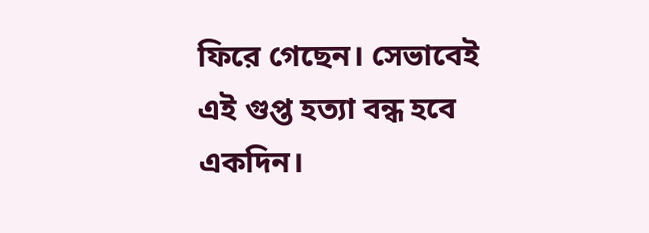ফিরে গেছেন। সেভাবেই এই গুপ্ত হত্যা বন্ধ হবে একদিন।